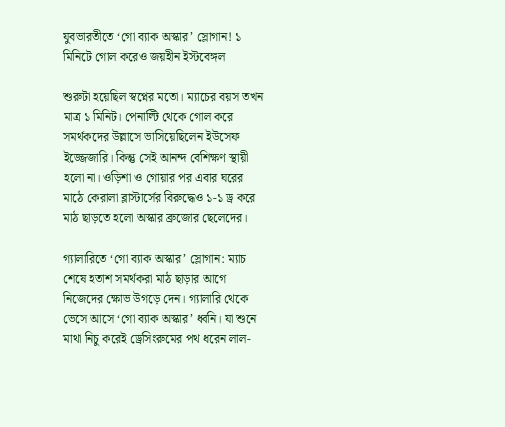যুবভারতীতে ‘গো ব্যাক অস্কার’ স্লোগান! ১ মিনিটে গোল করেও জয়হীন ইস্টবেঙ্গল

শুরুটা হয়েছিল স্বপ্নের মতো। ম্যাচের বয়স তখন মাত্র ১ মিনিট। পেনাল্টি থেকে গোল করে সমর্থকদের উল্লাসে ভাসিয়েছিলেন ইউসেফ ইজ্জেজারি। কিন্তু সেই আনন্দ বেশিক্ষণ স্থায়ী হলো না। ওড়িশা ও গোয়ার পর এবার ঘরের মাঠে কেরালা ব্লাস্টার্সের বিরুদ্ধেও ১-১ ড্র করে মাঠ ছাড়তে হলো অস্কার ব্রুজোর ছেলেদের।

গ্যালারিতে ‘গো ব্যাক অস্কার’ স্লোগান: ম্যাচ শেষে হতাশ সমর্থকরা মাঠ ছাড়ার আগে নিজেদের ক্ষোভ উগড়ে দেন। গ্যালারি থেকে ভেসে আসে ‘গো ব্যাক অস্কার’ ধ্বনি। যা শুনে মাথা নিচু করেই ড্রেসিংরুমের পথ ধরেন লাল-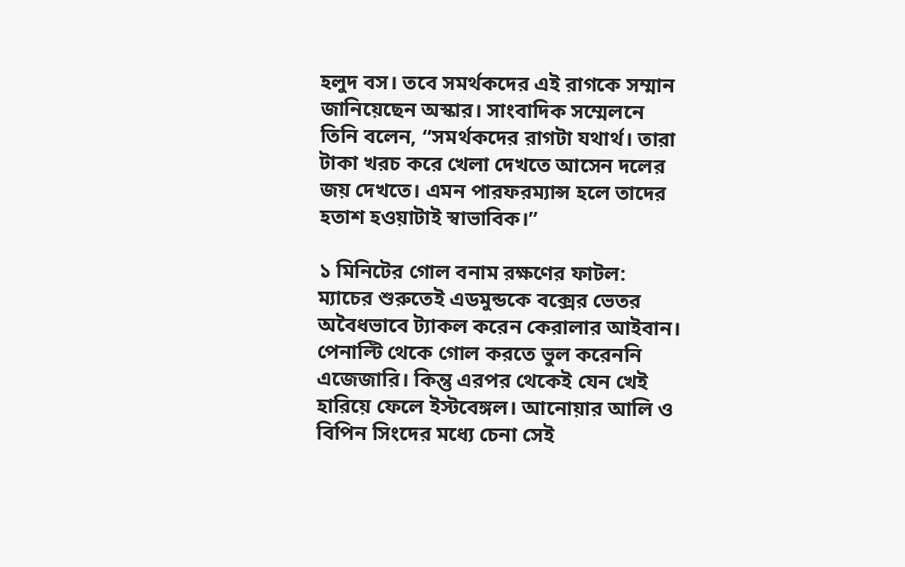হলুদ বস। তবে সমর্থকদের এই রাগকে সম্মান জানিয়েছেন অস্কার। সাংবাদিক সম্মেলনে তিনি বলেন, “সমর্থকদের রাগটা যথার্থ। তারা টাকা খরচ করে খেলা দেখতে আসেন দলের জয় দেখতে। এমন পারফরম্যান্স হলে তাদের হতাশ হওয়াটাই স্বাভাবিক।”

১ মিনিটের গোল বনাম রক্ষণের ফাটল: ম্যাচের শুরুতেই এডমুন্ডকে বক্সের ভেতর অবৈধভাবে ট্যাকল করেন কেরালার আইবান। পেনাল্টি থেকে গোল করতে ভুল করেননি এজেজারি। কিন্তু এরপর থেকেই যেন খেই হারিয়ে ফেলে ইস্টবেঙ্গল। আনোয়ার আলি ও বিপিন সিংদের মধ্যে চেনা সেই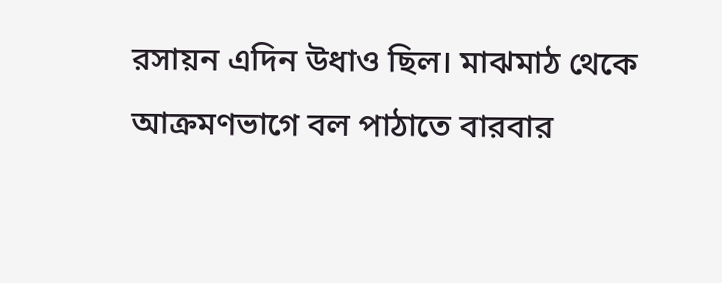রসায়ন এদিন উধাও ছিল। মাঝমাঠ থেকে আক্রমণভাগে বল পাঠাতে বারবার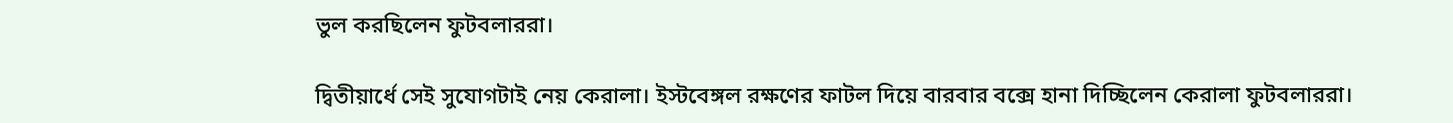ভুল করছিলেন ফুটবলাররা।

দ্বিতীয়ার্ধে সেই সুযোগটাই নেয় কেরালা। ইস্টবেঙ্গল রক্ষণের ফাটল দিয়ে বারবার বক্সে হানা দিচ্ছিলেন কেরালা ফুটবলাররা।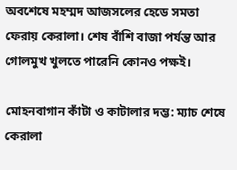অবশেষে মহম্মদ আজসলের হেডে সমতা ফেরায় কেরালা। শেষ বাঁশি বাজা পর্যন্ত আর গোলমুখ খুলতে পারেনি কোনও পক্ষই।

মোহনবাগান কাঁটা ও কাটালার দম্ভ: ম্যাচ শেষে কেরালা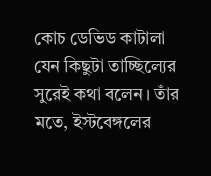কোচ ডেভিড কাটালা যেন কিছুটা তাচ্ছিল্যের সুরেই কথা বলেন। তাঁর মতে, ইস্টবেঙ্গলের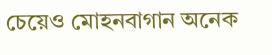চেয়েও মোহনবাগান অনেক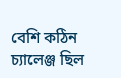বেশি কঠিন চ্যালেঞ্জ ছিল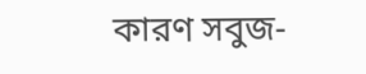কারণ সবুজ-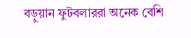বড়ুয়ান ফুটবলাররা অনেক বেশি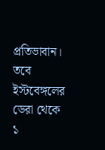প্রতিভাবান। তবে ইস্টবেঙ্গলের ডেরা থেকে ১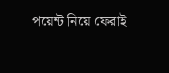পয়েন্ট নিয়ে ফেরাই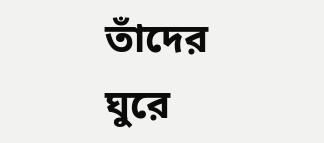তাঁদের ঘুরে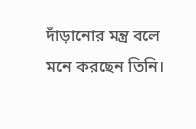দাঁড়ানোর মন্ত্র বলে মনে করছেন তিনি।